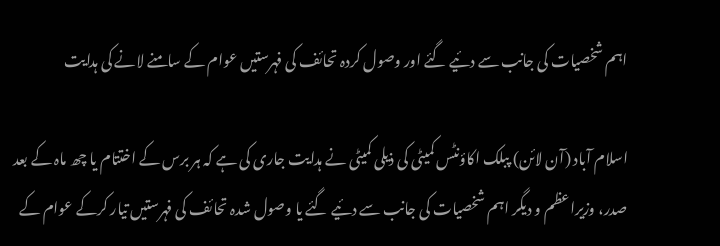اہم شخصیات کی جانب سے دئیے گئے اور وصول کردہ تحائف کی فہرستیں عوام کے سامنے لانے کی ہدایت

اسلام آباد (آن لائن) پبلک اکاؤنٹس کمیٹی کی ذیلی کمیٹی نے ہدایت جاری کی ہے کہ ہر برس کے اختتام یا چھ ماہ کے بعد صدر، وزیراعظم و دیگر اہم شخصیات کی جانب سے دئیے گئے یا وصول شدہ تحائف کی فہرستیں تیار کرکے عوام کے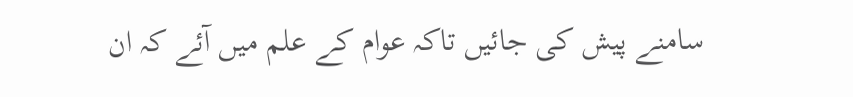سامنے پیش کی جائیں تاکہ عوام کے علم میں آئے کہ ان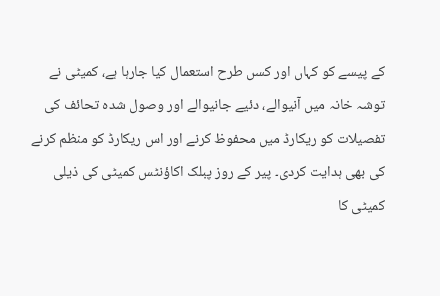کے پیسے کو کہاں اور کسں طرح استعمال کیا جارہا ہے، کمیٹی نے توشہ خانہ میں آنیوالے، دئیے جانیوالے اور وصول شدہ تحائف کی تفصیلات کو ریکارڈ میں محفوظ کرنے اور اس ریکارڈ کو منظم کرنے کی بھی ہدایت کردی۔ پیر کے روز پبلک اکاؤنٹس کمیٹی کی ذیلی کمیٹی کا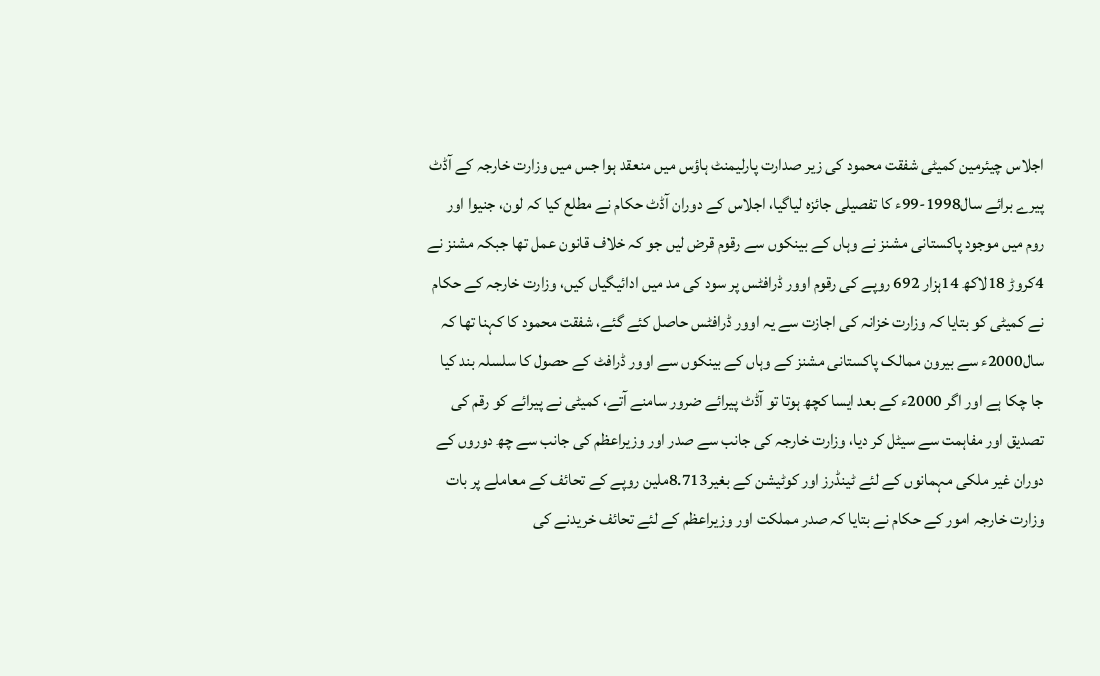اجلاس چیئرمین کمیٹی شفقت محمود کی زیر صدارت پارلیمنٹ ہاؤس میں منعقد ہوا جس میں وزارت خارجہ کے آڈٹ پیرے برائے سال1998-99ء کا تفصیلی جائزہ لیاگیا، اجلاس کے دوران آڈٹ حکام نے مطلع کیا کہ لون، جنیوا اور روم میں موجود پاکستانی مشنز نے وہاں کے بینکوں سے رقوم قرض لیں جو کہ خلاف قانون عمل تھا جبکہ مشنز نے 4کروڑ 18لاکھ 14ہزار 692 روپے کی رقوم اوور ڈرافٹس پر سود کی مد میں ادائیگیاں کیں، وزارت خارجہ کے حکام نے کمیٹی کو بتایا کہ وزارت خزانہ کی اجازت سے یہ اوور ڈرافٹس حاصل کئے گئے، شفقت محمود کا کہنا تھا کہ سال2000ء سے بیرون ممالک پاکستانی مشنز کے وہاں کے بینکوں سے اوور ڈرافٹ کے حصول کا سلسلہ بند کیا جا چکا ہے اور اگر 2000ء کے بعد ایسا کچھ ہوتا تو آڈٹ پیرائے ضرور سامنے آتے، کمیٹی نے پیرائے کو رقم کی تصدیق اور مفاہمت سے سیٹل کر دیا، وزارت خارجہ کی جانب سے صدر اور وزیراعظم کی جانب سے چھ دوروں کے دوران غیر ملکی مہمانوں کے لئے ٹینڈرز اور کوٹیشن کے بغیر8.713ملین روپے کے تحائف کے معاملے پر بات وزارت خارجہ امور کے حکام نے بتایا کہ صدر مملکت اور وزیراعظم کے لئے تحائف خریدنے کی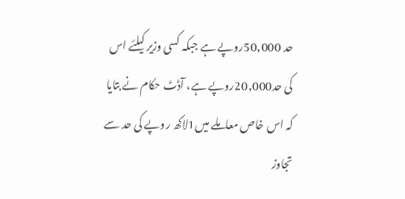حد 50,000روپے ہے جبکہ کسی وزیر کیلئے اس کی حد20,000روپے ہے، آڈٹ حکام نے بتایا کہ اس خاص معاملے میں1لاکھ روپے کی حد سے تجاوز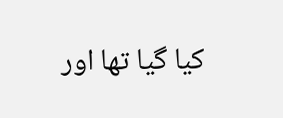کیا گیا تھا اور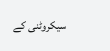سیکروٹنی کے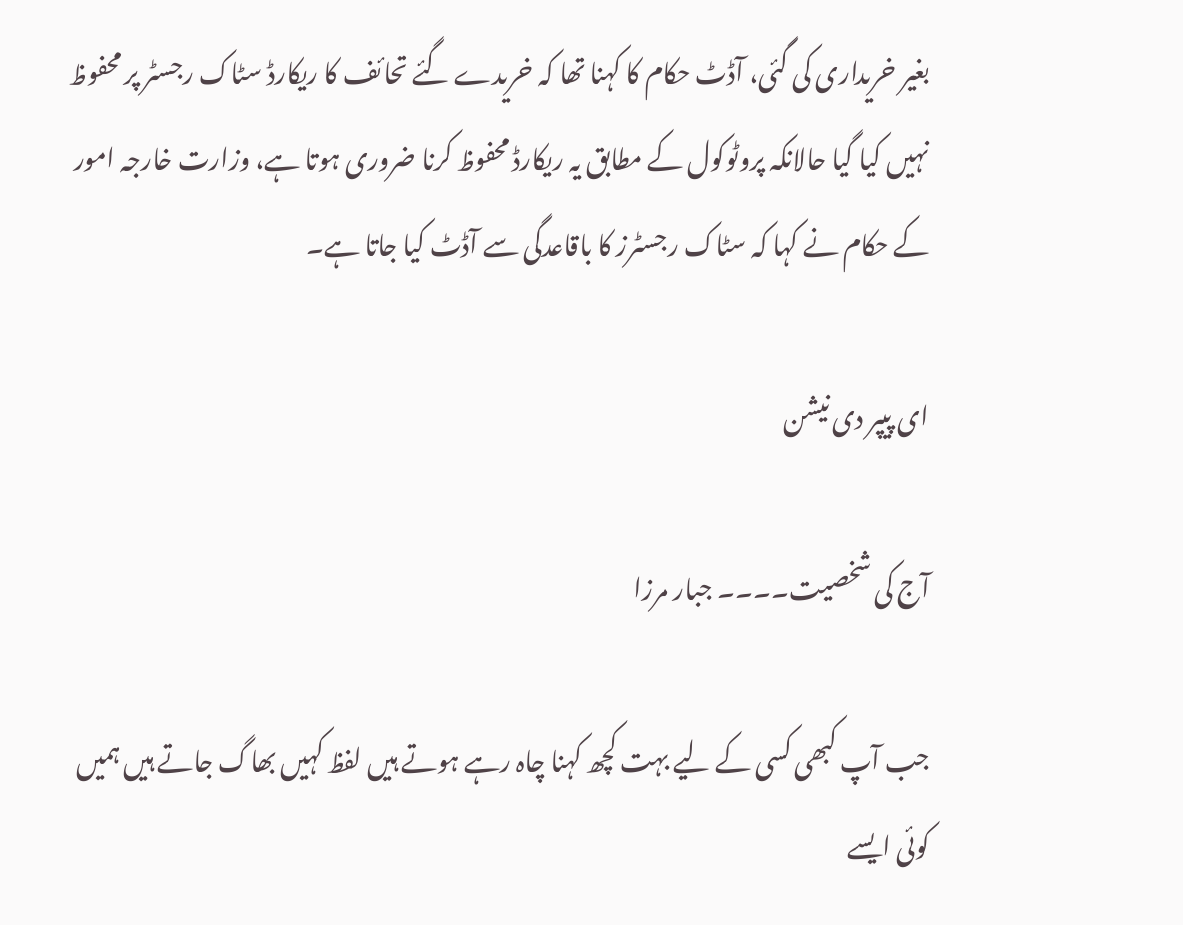بغیر خریداری کی گئی، آڈٹ حکام کا کہنا تھا کہ خریدے گئے تحائف کا ریکارڈ سٹاک رجسٹر پر محفوظ نہیں کیا گیا حالانکہ پروٹوکول کے مطابق یہ ریکارڈ محفوظ کرنا ضروری ہوتا ہے، وزارت خارجہ امور کے حکام نے کہا کہ سٹاک رجسٹرز کا باقاعدگی سے آڈٹ کیا جاتا ہے۔

ای پیپر دی نیشن

آج کی شخصیت۔۔۔۔ جبار مرزا

جب آپ کبھی کسی کے لیے بہت کچھ کہنا چاہ رہے ہوتے ہیں لفظ کہیں بھاگ جاتے ہیں ہمیں کوئی ایسے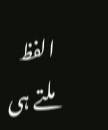الفظ ملتے ہی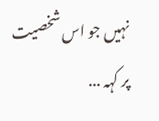نہیں جو اس شخصیت پر کہہ ...